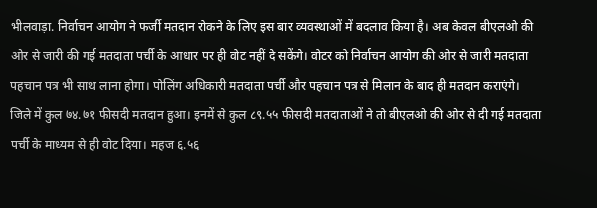भीलवाड़ा. निर्वाचन आयोग ने फर्जी मतदान रोकने के लिए इस बार व्यवस्थाओं में बदलाव किया है। अब केवल बीएलओ की ओर से जारी की गई मतदाता पर्ची के आधार पर ही वोट नहीं दे सकेंगे। वोटर को निर्वाचन आयोग की ओर से जारी मतदाता पहचान पत्र भी साथ लाना होगा। पोलिंग अधिकारी मतदाता पर्ची और पहचान पत्र से मिलान के बाद ही मतदान कराएंगे। जिले में कुल ७४.७१ फीसदी मतदान हुआ। इनमें से कुल ८९.५५ फीसदी मतदाताओं ने तो बीएलओ की ओर से दी गई मतदाता पर्ची के माध्यम से ही वोट दिया। महज ६.५६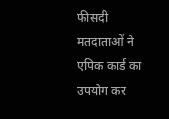फीसदी मतदाताओं ने एपिक कार्ड का उपयोग कर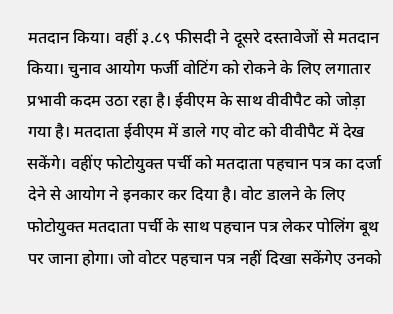मतदान किया। वहीं ३.८९ फीसदी ने दूसरे दस्तावेजों से मतदान किया। चुनाव आयोग फर्जी वोटिंग को रोकने के लिए लगातार प्रभावी कदम उठा रहा है। ईवीएम के साथ वीवीपैट को जोड़ा गया है। मतदाता ईवीएम में डाले गए वोट को वीवीपैट में देख सकेंगे। वहींए फोटोयुक्त पर्ची को मतदाता पहचान पत्र का दर्जा देने से आयोग ने इनकार कर दिया है। वोट डालने के लिए फोटोयुक्त मतदाता पर्ची के साथ पहचान पत्र लेकर पोलिंग बूथ पर जाना होगा। जो वोटर पहचान पत्र नहीं दिखा सकेंगेए उनको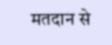मतदान से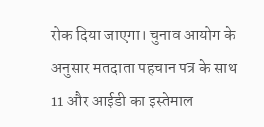रोक दिया जाएगा। चुनाव आयोग के अनुसार मतदाता पहचान पत्र के साथ 11 और आईडी का इस्तेमाल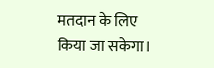मतदान के लिए किया जा सकेगा।